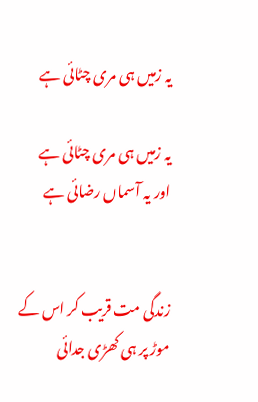یہ زمیں ہی مری چٹائی ہے

یہ زمیں ہی مری چٹائی ہے
اور یہ آسماں رضائی ہے


زندگی مت قریب کر اس کے
موڑ پر ہی کھڑی جدائی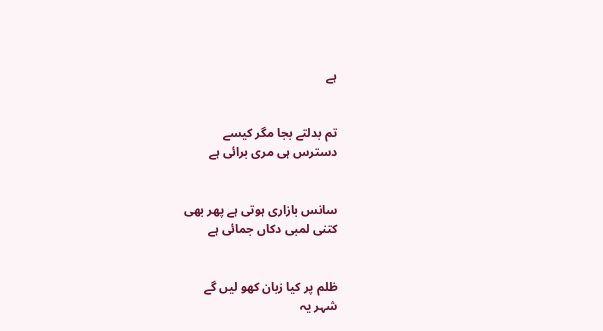ہے


تم بدلتے بجا مگر کیسے
دسترس ہی مری برائی ہے


سانس بازاری ہوتی ہے پھر بھی
کتنی لمبی دکاں جمائی ہے


ظلم پر کیا زبان کھو لیں گے
شہر یہ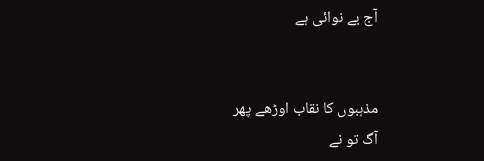آج بے نوائی ہے


مذہبوں کا نقاب اوڑھے پھر
آگ تو نے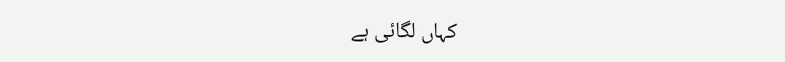کہاں لگائی ہے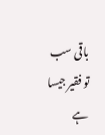باقی سب تو فقیر جیسا ہے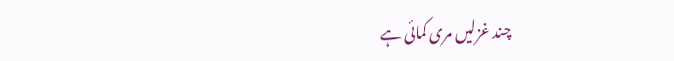چند غزلیں مری کمائی ہے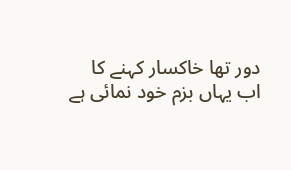دور تھا خاکسار کہنے کا
اب یہاں بزم خود نمائی ہے